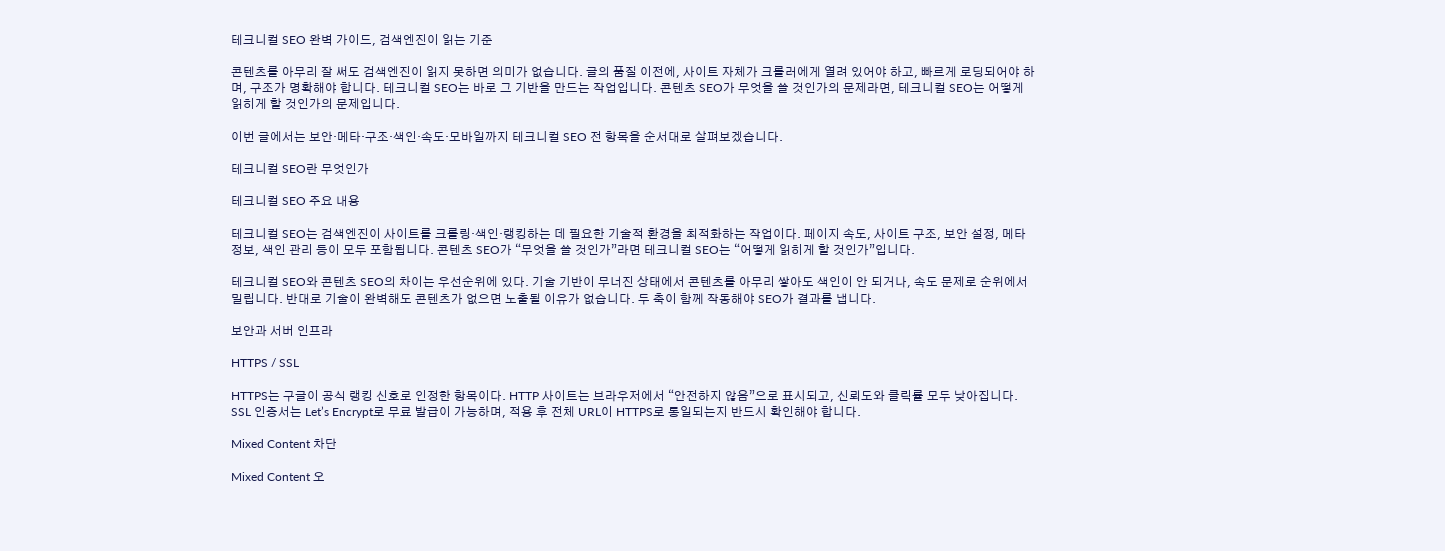테크니컬 SEO 완벽 가이드, 검색엔진이 읽는 기준

콘텐츠를 아무리 잘 써도 검색엔진이 읽지 못하면 의미가 없습니다. 글의 품질 이전에, 사이트 자체가 크롤러에게 열려 있어야 하고, 빠르게 로딩되어야 하며, 구조가 명확해야 합니다. 테크니컬 SEO는 바로 그 기반을 만드는 작업입니다. 콘텐츠 SEO가 무엇을 쓸 것인가의 문제라면, 테크니컬 SEO는 어떻게 읽히게 할 것인가의 문제입니다.

이번 글에서는 보안·메타·구조·색인·속도·모바일까지 테크니컬 SEO 전 항목을 순서대로 살펴보겠습니다.

테크니컬 SEO란 무엇인가

테크니컬 SEO 주요 내용

테크니컬 SEO는 검색엔진이 사이트를 크롤링·색인·랭킹하는 데 필요한 기술적 환경을 최적화하는 작업이다. 페이지 속도, 사이트 구조, 보안 설정, 메타 정보, 색인 관리 등이 모두 포함됩니다. 콘텐츠 SEO가 “무엇을 쓸 것인가”라면 테크니컬 SEO는 “어떻게 읽히게 할 것인가”입니다.

테크니컬 SEO와 콘텐츠 SEO의 차이는 우선순위에 있다. 기술 기반이 무너진 상태에서 콘텐츠를 아무리 쌓아도 색인이 안 되거나, 속도 문제로 순위에서 밀립니다. 반대로 기술이 완벽해도 콘텐츠가 없으면 노출될 이유가 없습니다. 두 축이 함께 작동해야 SEO가 결과를 냅니다.

보안과 서버 인프라

HTTPS / SSL

HTTPS는 구글이 공식 랭킹 신호로 인정한 항목이다. HTTP 사이트는 브라우저에서 “안전하지 않음”으로 표시되고, 신뢰도와 클릭률 모두 낮아집니다. SSL 인증서는 Let’s Encrypt로 무료 발급이 가능하며, 적용 후 전체 URL이 HTTPS로 통일되는지 반드시 확인해야 합니다.

Mixed Content 차단

Mixed Content 오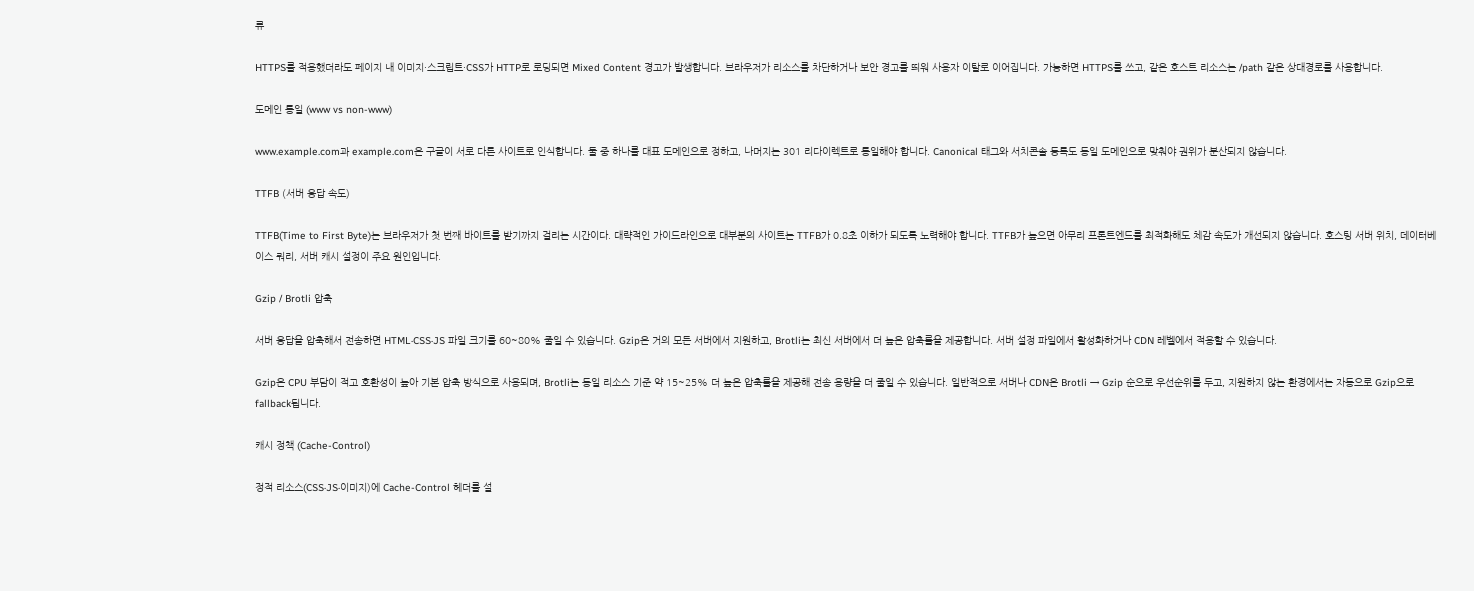류

HTTPS를 적용했더라도 페이지 내 이미지·스크립트·CSS가 HTTP로 로딩되면 Mixed Content 경고가 발생합니다. 브라우저가 리소스를 차단하거나 보안 경고를 띄워 사용자 이탈로 이어집니다. 가능하면 HTTPS를 쓰고, 같은 호스트 리소스는 /path 같은 상대경로를 사용합니다.

도메인 통일 (www vs non-www)

www.example.com과 example.com은 구글이 서로 다른 사이트로 인식합니다. 둘 중 하나를 대표 도메인으로 정하고, 나머지는 301 리다이렉트로 통일해야 합니다. Canonical 태그와 서치콘솔 등록도 동일 도메인으로 맞춰야 권위가 분산되지 않습니다.

TTFB (서버 응답 속도)

TTFB(Time to First Byte)는 브라우저가 첫 번째 바이트를 받기까지 걸리는 시간이다. 대략적인 가이드라인으로 대부분의 사이트는 TTFB가 0.8초 이하가 되도록 노력해야 합니다. TTFB가 높으면 아무리 프론트엔드를 최적화해도 체감 속도가 개선되지 않습니다. 호스팅 서버 위치, 데이터베이스 쿼리, 서버 캐시 설정이 주요 원인입니다.

Gzip / Brotli 압축

서버 응답을 압축해서 전송하면 HTML·CSS·JS 파일 크기를 60~80% 줄일 수 있습니다. Gzip은 거의 모든 서버에서 지원하고, Brotli는 최신 서버에서 더 높은 압축률을 제공합니다. 서버 설정 파일에서 활성화하거나 CDN 레벨에서 적용할 수 있습니다.

Gzip은 CPU 부담이 적고 호환성이 높아 기본 압축 방식으로 사용되며, Brotli는 동일 리소스 기준 약 15~25% 더 높은 압축률을 제공해 전송 용량을 더 줄일 수 있습니다. 일반적으로 서버나 CDN은 Brotli → Gzip 순으로 우선순위를 두고, 지원하지 않는 환경에서는 자동으로 Gzip으로 fallback됩니다.

캐시 정책 (Cache-Control)

정적 리소스(CSS·JS·이미지)에 Cache-Control 헤더를 설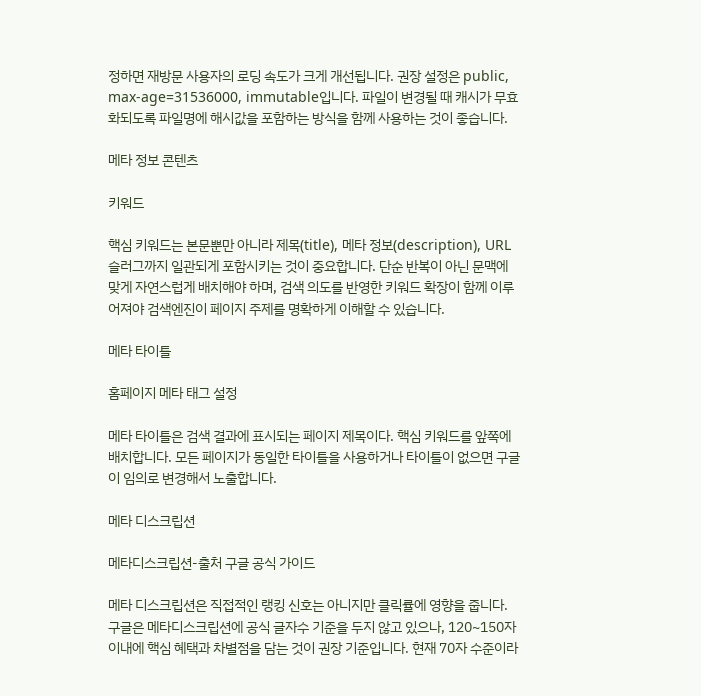정하면 재방문 사용자의 로딩 속도가 크게 개선됩니다. 권장 설정은 public, max-age=31536000, immutable입니다. 파일이 변경될 때 캐시가 무효화되도록 파일명에 해시값을 포함하는 방식을 함께 사용하는 것이 좋습니다.

메타 정보 콘텐츠

키워드

핵심 키워드는 본문뿐만 아니라 제목(title), 메타 정보(description), URL 슬러그까지 일관되게 포함시키는 것이 중요합니다. 단순 반복이 아닌 문맥에 맞게 자연스럽게 배치해야 하며, 검색 의도를 반영한 키워드 확장이 함께 이루어져야 검색엔진이 페이지 주제를 명확하게 이해할 수 있습니다.

메타 타이틀

홈페이지 메타 태그 설정

메타 타이틀은 검색 결과에 표시되는 페이지 제목이다. 핵심 키워드를 앞쪽에 배치합니다. 모든 페이지가 동일한 타이틀을 사용하거나 타이틀이 없으면 구글이 임의로 변경해서 노출합니다.

메타 디스크립션

메타디스크립션-출처 구글 공식 가이드

메타 디스크립션은 직접적인 랭킹 신호는 아니지만 클릭률에 영향을 줍니다. 구글은 메타디스크립션에 공식 글자수 기준을 두지 않고 있으나, 120~150자 이내에 핵심 혜택과 차별점을 담는 것이 권장 기준입니다. 현재 70자 수준이라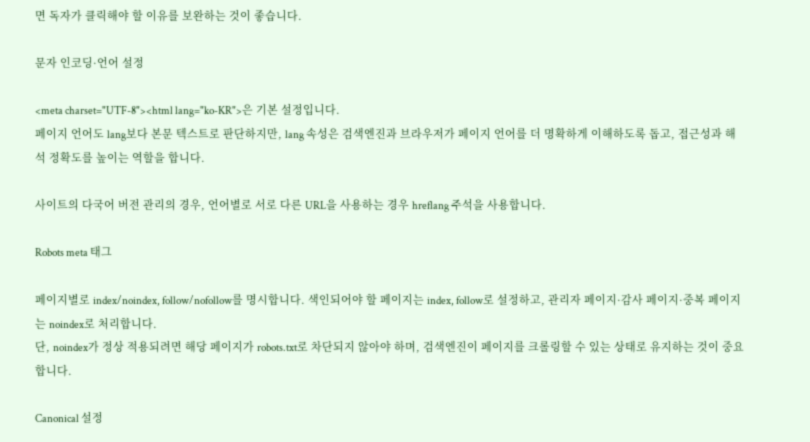면 독자가 클릭해야 할 이유를 보완하는 것이 좋습니다.

문자 인코딩·언어 설정

<meta charset="UTF-8"><html lang="ko-KR">은 기본 설정입니다.
페이지 언어도 lang보다 본문 텍스트로 판단하지만, lang 속성은 검색엔진과 브라우저가 페이지 언어를 더 명확하게 이해하도록 돕고, 접근성과 해석 정확도를 높이는 역할을 합니다.

사이트의 다국어 버전 관리의 경우, 언어별로 서로 다른 URL을 사용하는 경우 hreflang 주석을 사용합니다.

Robots meta 태그

페이지별로 index/noindex, follow/nofollow를 명시합니다. 색인되어야 할 페이지는 index, follow로 설정하고, 관리자 페이지·감사 페이지·중복 페이지는 noindex로 처리합니다.
단, noindex가 정상 적용되려면 해당 페이지가 robots.txt로 차단되지 않아야 하며, 검색엔진이 페이지를 크롤링할 수 있는 상태로 유지하는 것이 중요합니다.

Canonical 설정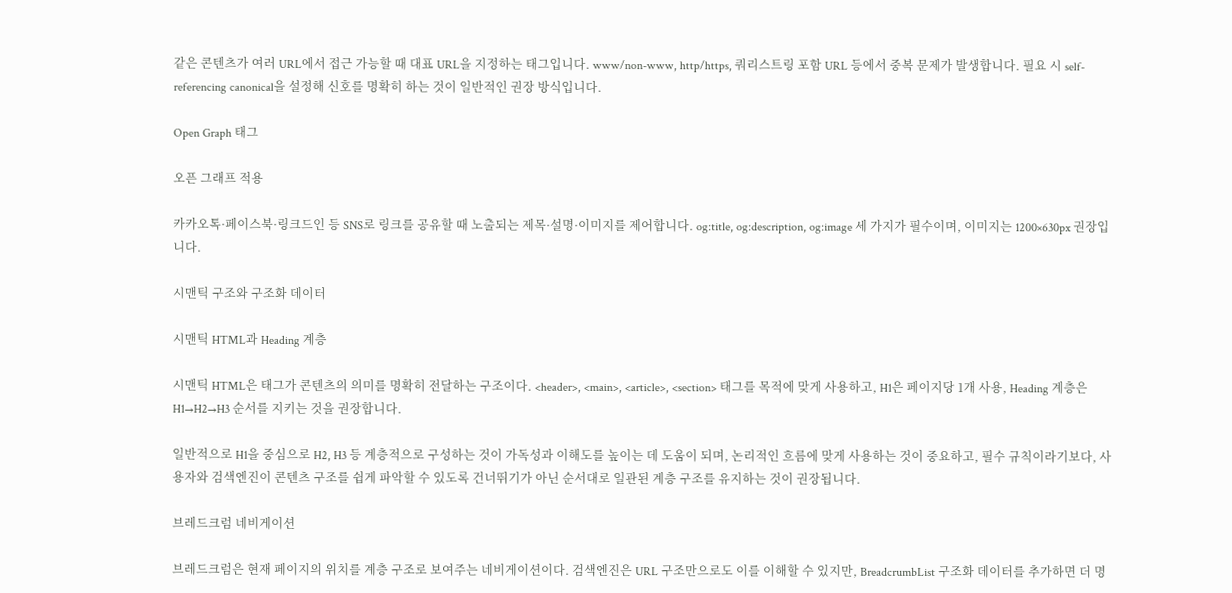같은 콘텐츠가 여러 URL에서 접근 가능할 때 대표 URL을 지정하는 태그입니다. www/non-www, http/https, 쿼리스트링 포함 URL 등에서 중복 문제가 발생합니다. 필요 시 self-referencing canonical을 설정해 신호를 명확히 하는 것이 일반적인 권장 방식입니다.

Open Graph 태그

오픈 그래프 적용

카카오톡·페이스북·링크드인 등 SNS로 링크를 공유할 때 노출되는 제목·설명·이미지를 제어합니다. og:title, og:description, og:image 세 가지가 필수이며, 이미지는 1200×630px 권장입니다.

시맨틱 구조와 구조화 데이터

시맨틱 HTML과 Heading 계층

시맨틱 HTML은 태그가 콘텐츠의 의미를 명확히 전달하는 구조이다. <header>, <main>, <article>, <section> 태그를 목적에 맞게 사용하고, H1은 페이지당 1개 사용, Heading 계층은 H1→H2→H3 순서를 지키는 것을 권장합니다.

일반적으로 H1을 중심으로 H2, H3 등 계층적으로 구성하는 것이 가독성과 이해도를 높이는 데 도움이 되며, 논리적인 흐름에 맞게 사용하는 것이 중요하고, 필수 규칙이라기보다, 사용자와 검색엔진이 콘텐츠 구조를 쉽게 파악할 수 있도록 건너뛰기가 아닌 순서대로 일관된 계층 구조를 유지하는 것이 권장됩니다.

브레드크럼 네비게이션

브레드크럼은 현재 페이지의 위치를 계층 구조로 보여주는 네비게이션이다. 검색엔진은 URL 구조만으로도 이를 이해할 수 있지만, BreadcrumbList 구조화 데이터를 추가하면 더 명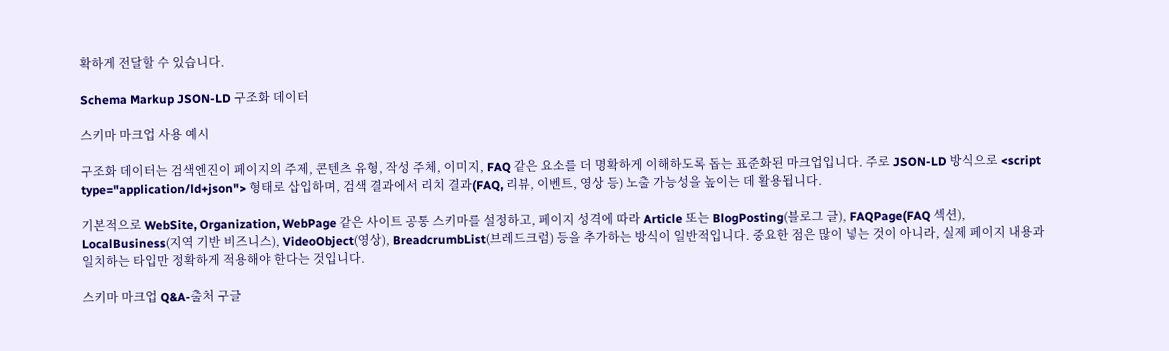확하게 전달할 수 있습니다.

Schema Markup JSON-LD 구조화 데이터

스키마 마크업 사용 예시

구조화 데이터는 검색엔진이 페이지의 주제, 콘텐츠 유형, 작성 주체, 이미지, FAQ 같은 요소를 더 명확하게 이해하도록 돕는 표준화된 마크업입니다. 주로 JSON-LD 방식으로 <script type="application/ld+json"> 형태로 삽입하며, 검색 결과에서 리치 결과(FAQ, 리뷰, 이벤트, 영상 등) 노출 가능성을 높이는 데 활용됩니다.

기본적으로 WebSite, Organization, WebPage 같은 사이트 공통 스키마를 설정하고, 페이지 성격에 따라 Article 또는 BlogPosting(블로그 글), FAQPage(FAQ 섹션), LocalBusiness(지역 기반 비즈니스), VideoObject(영상), BreadcrumbList(브레드크럼) 등을 추가하는 방식이 일반적입니다. 중요한 점은 많이 넣는 것이 아니라, 실제 페이지 내용과 일치하는 타입만 정확하게 적용해야 한다는 것입니다.

스키마 마크업 Q&A-출처 구글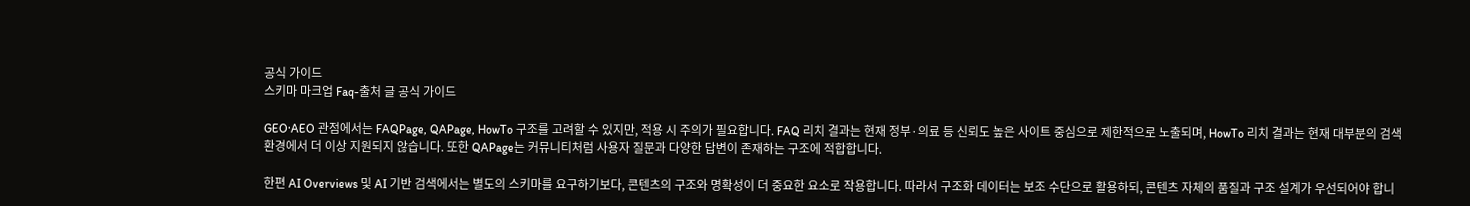공식 가이드
스키마 마크업 Faq-출처 글 공식 가이드

GEO·AEO 관점에서는 FAQPage, QAPage, HowTo 구조를 고려할 수 있지만, 적용 시 주의가 필요합니다. FAQ 리치 결과는 현재 정부·의료 등 신뢰도 높은 사이트 중심으로 제한적으로 노출되며, HowTo 리치 결과는 현재 대부분의 검색 환경에서 더 이상 지원되지 않습니다. 또한 QAPage는 커뮤니티처럼 사용자 질문과 다양한 답변이 존재하는 구조에 적합합니다.

한편 AI Overviews 및 AI 기반 검색에서는 별도의 스키마를 요구하기보다, 콘텐츠의 구조와 명확성이 더 중요한 요소로 작용합니다. 따라서 구조화 데이터는 보조 수단으로 활용하되, 콘텐츠 자체의 품질과 구조 설계가 우선되어야 합니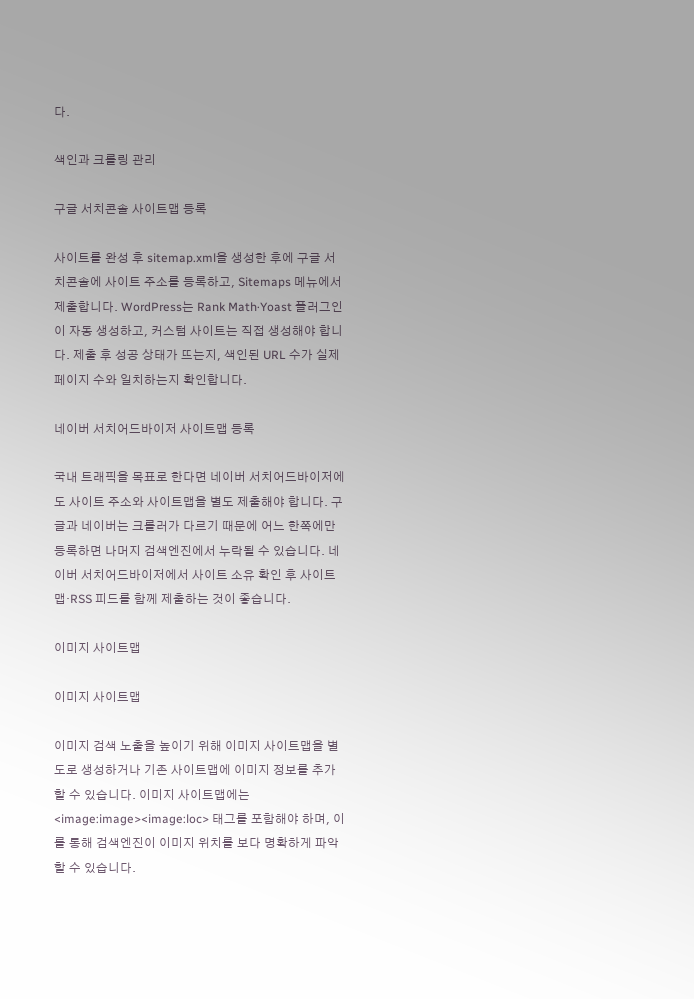다.

색인과 크롤링 관리

구글 서치콘솔 사이트맵 등록

사이트를 완성 후 sitemap.xml을 생성한 후에 구글 서치콘솔에 사이트 주소를 등록하고, Sitemaps 메뉴에서 제출합니다. WordPress는 Rank Math·Yoast 플러그인이 자동 생성하고, 커스텀 사이트는 직접 생성해야 합니다. 제출 후 성공 상태가 뜨는지, 색인된 URL 수가 실제 페이지 수와 일치하는지 확인합니다.

네이버 서치어드바이저 사이트맵 등록

국내 트래픽을 목표로 한다면 네이버 서치어드바이저에도 사이트 주소와 사이트맵을 별도 제출해야 합니다. 구글과 네이버는 크롤러가 다르기 때문에 어느 한쪽에만 등록하면 나머지 검색엔진에서 누락될 수 있습니다. 네이버 서치어드바이저에서 사이트 소유 확인 후 사이트맵·RSS 피드를 함께 제출하는 것이 좋습니다.

이미지 사이트맵

이미지 사이트맵

이미지 검색 노출을 높이기 위해 이미지 사이트맵을 별도로 생성하거나 기존 사이트맵에 이미지 정보를 추가할 수 있습니다. 이미지 사이트맵에는 <image:image><image:loc> 태그를 포함해야 하며, 이를 통해 검색엔진이 이미지 위치를 보다 명확하게 파악할 수 있습니다.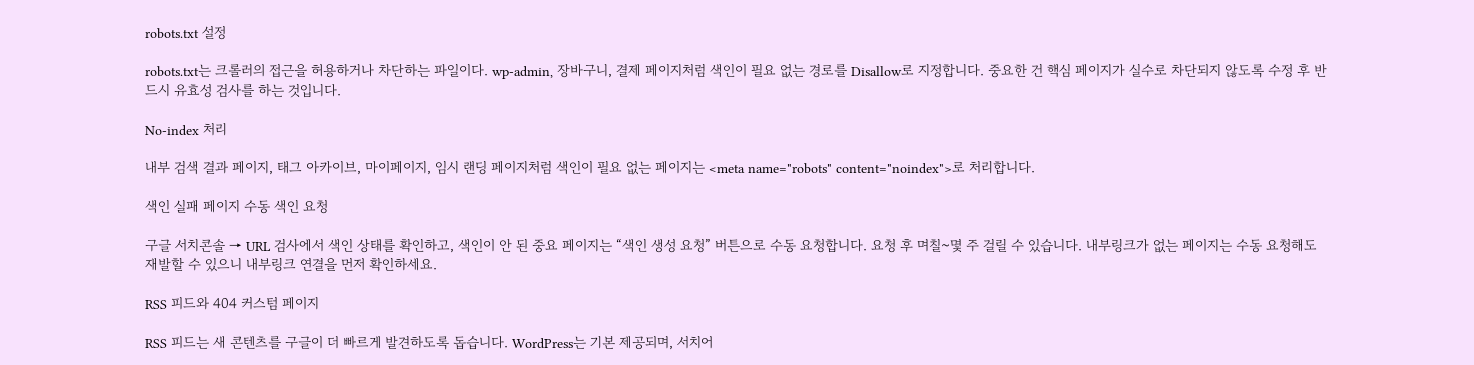robots.txt 설정

robots.txt는 크롤러의 접근을 허용하거나 차단하는 파일이다. wp-admin, 장바구니, 결제 페이지처럼 색인이 필요 없는 경로를 Disallow로 지정합니다. 중요한 건 핵심 페이지가 실수로 차단되지 않도록 수정 후 반드시 유효성 검사를 하는 것입니다.

No-index 처리

내부 검색 결과 페이지, 태그 아카이브, 마이페이지, 임시 랜딩 페이지처럼 색인이 필요 없는 페이지는 <meta name="robots" content="noindex">로 처리합니다.

색인 실패 페이지 수동 색인 요청

구글 서치콘솔 → URL 검사에서 색인 상태를 확인하고, 색인이 안 된 중요 페이지는 “색인 생성 요청” 버튼으로 수동 요청합니다. 요청 후 며칠~몇 주 걸릴 수 있습니다. 내부링크가 없는 페이지는 수동 요청해도 재발할 수 있으니 내부링크 연결을 먼저 확인하세요.

RSS 피드와 404 커스텀 페이지

RSS 피드는 새 콘텐츠를 구글이 더 빠르게 발견하도록 돕습니다. WordPress는 기본 제공되며, 서치어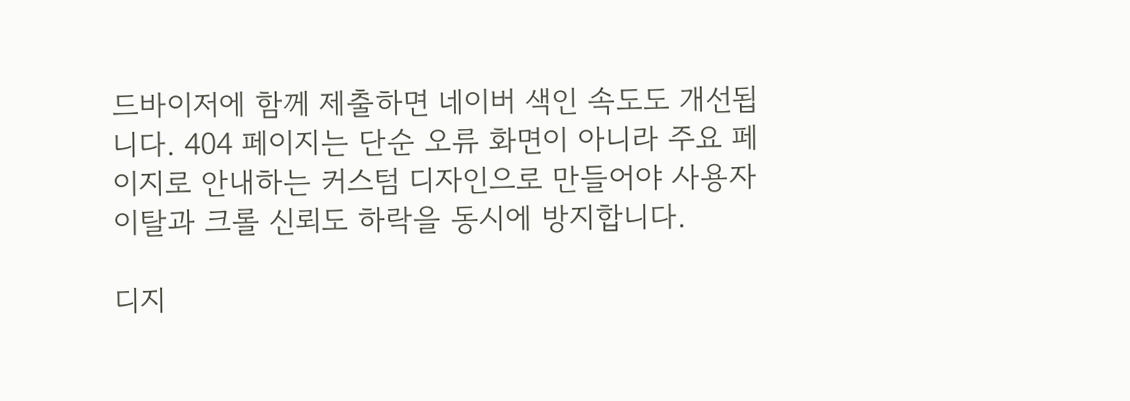드바이저에 함께 제출하면 네이버 색인 속도도 개선됩니다. 404 페이지는 단순 오류 화면이 아니라 주요 페이지로 안내하는 커스텀 디자인으로 만들어야 사용자 이탈과 크롤 신뢰도 하락을 동시에 방지합니다.

디지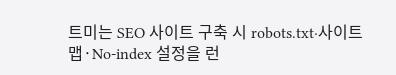트미는 SEO 사이트 구축 시 robots.txt·사이트맵·No-index 설정을 런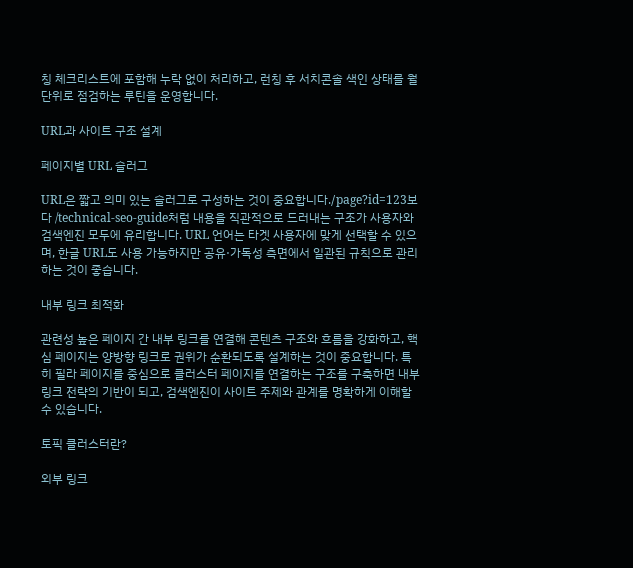칭 체크리스트에 포함해 누락 없이 처리하고, 런칭 후 서치콘솔 색인 상태를 월 단위로 점검하는 루틴을 운영합니다.

URL과 사이트 구조 설계

페이지별 URL 슬러그

URL은 짧고 의미 있는 슬러그로 구성하는 것이 중요합니다./page?id=123보다 /technical-seo-guide처럼 내용을 직관적으로 드러내는 구조가 사용자와 검색엔진 모두에 유리합니다. URL 언어는 타겟 사용자에 맞게 선택할 수 있으며, 한글 URL도 사용 가능하지만 공유·가독성 측면에서 일관된 규칙으로 관리하는 것이 좋습니다.

내부 링크 최적화

관련성 높은 페이지 간 내부 링크를 연결해 콘텐츠 구조와 흐름을 강화하고, 핵심 페이지는 양방향 링크로 권위가 순환되도록 설계하는 것이 중요합니다. 특히 필라 페이지를 중심으로 클러스터 페이지를 연결하는 구조를 구축하면 내부링크 전략의 기반이 되고, 검색엔진이 사이트 주제와 관계를 명확하게 이해할 수 있습니다.

토픽 클러스터란?

외부 링크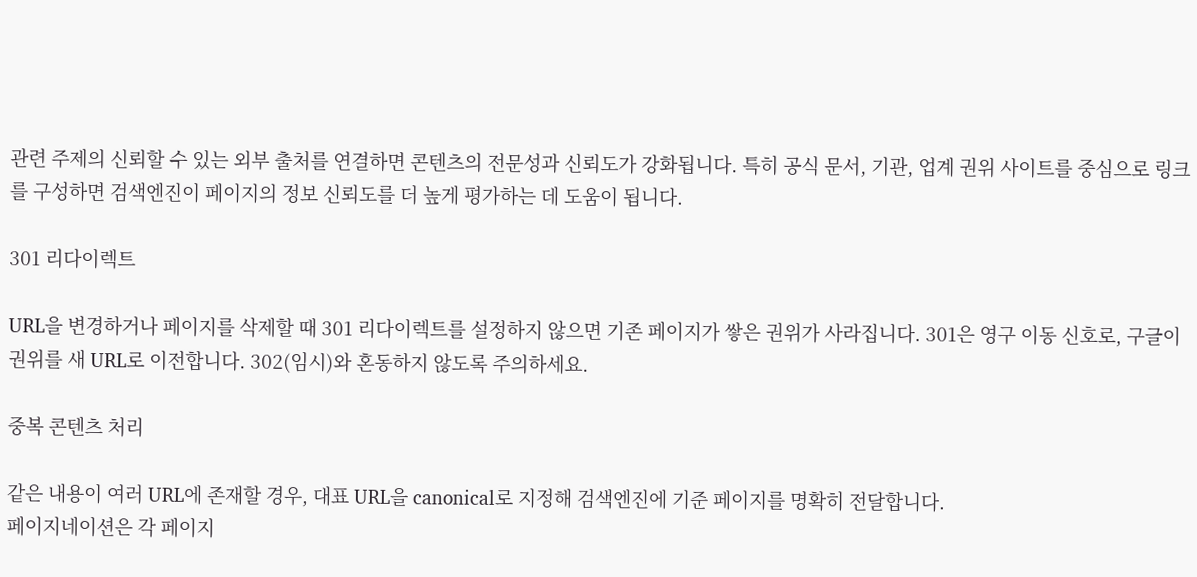관련 주제의 신뢰할 수 있는 외부 출처를 연결하면 콘텐츠의 전문성과 신뢰도가 강화됩니다. 특히 공식 문서, 기관, 업계 권위 사이트를 중심으로 링크를 구성하면 검색엔진이 페이지의 정보 신뢰도를 더 높게 평가하는 데 도움이 됩니다.

301 리다이렉트

URL을 변경하거나 페이지를 삭제할 때 301 리다이렉트를 설정하지 않으면 기존 페이지가 쌓은 권위가 사라집니다. 301은 영구 이동 신호로, 구글이 권위를 새 URL로 이전합니다. 302(임시)와 혼동하지 않도록 주의하세요.

중복 콘텐츠 처리

같은 내용이 여러 URL에 존재할 경우, 대표 URL을 canonical로 지정해 검색엔진에 기준 페이지를 명확히 전달합니다.
페이지네이션은 각 페이지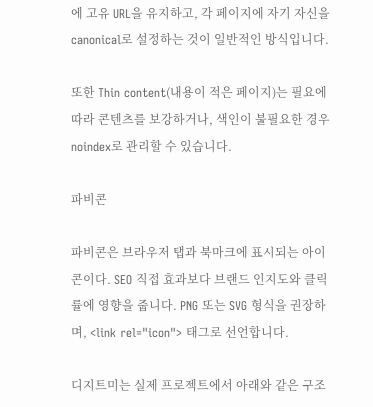에 고유 URL을 유지하고, 각 페이지에 자기 자신을 canonical로 설정하는 것이 일반적인 방식입니다.

또한 Thin content(내용이 적은 페이지)는 필요에 따라 콘텐츠를 보강하거나, 색인이 불필요한 경우 noindex로 관리할 수 있습니다.

파비콘

파비콘은 브라우저 탭과 북마크에 표시되는 아이콘이다. SEO 직접 효과보다 브랜드 인지도와 클릭률에 영향을 줍니다. PNG 또는 SVG 형식을 권장하며, <link rel="icon"> 태그로 선언합니다.

디지트미는 실제 프로젝트에서 아래와 같은 구조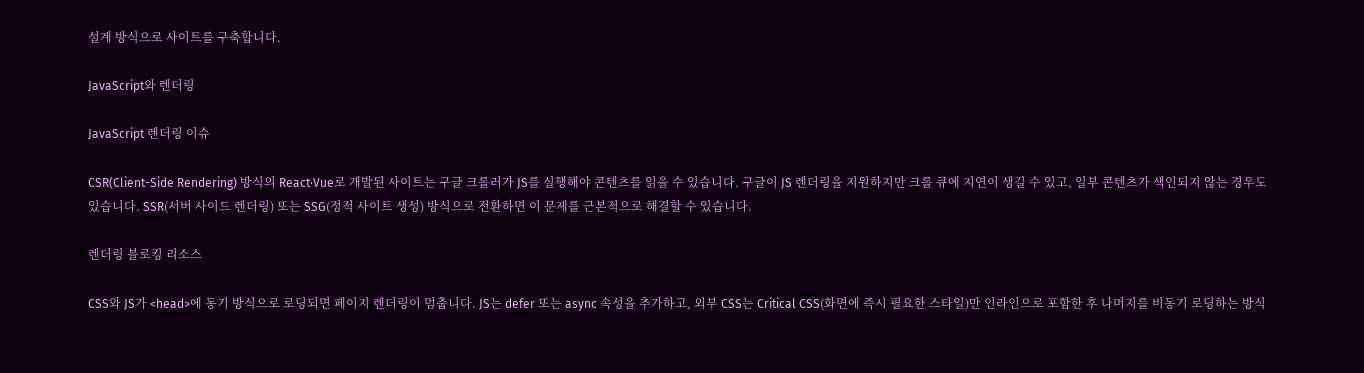설계 방식으로 사이트를 구축합니다.

JavaScript와 렌더링

JavaScript 렌더링 이슈

CSR(Client-Side Rendering) 방식의 React·Vue로 개발된 사이트는 구글 크롤러가 JS를 실행해야 콘텐츠를 읽을 수 있습니다. 구글이 JS 렌더링을 지원하지만 크롤 큐에 지연이 생길 수 있고, 일부 콘텐츠가 색인되지 않는 경우도 있습니다. SSR(서버 사이드 렌더링) 또는 SSG(정적 사이트 생성) 방식으로 전환하면 이 문제를 근본적으로 해결할 수 있습니다.

렌더링 블로킹 리소스

CSS와 JS가 <head>에 동기 방식으로 로딩되면 페이지 렌더링이 멈춥니다. JS는 defer 또는 async 속성을 추가하고, 외부 CSS는 Critical CSS(화면에 즉시 필요한 스타일)만 인라인으로 포함한 후 나머지를 비동기 로딩하는 방식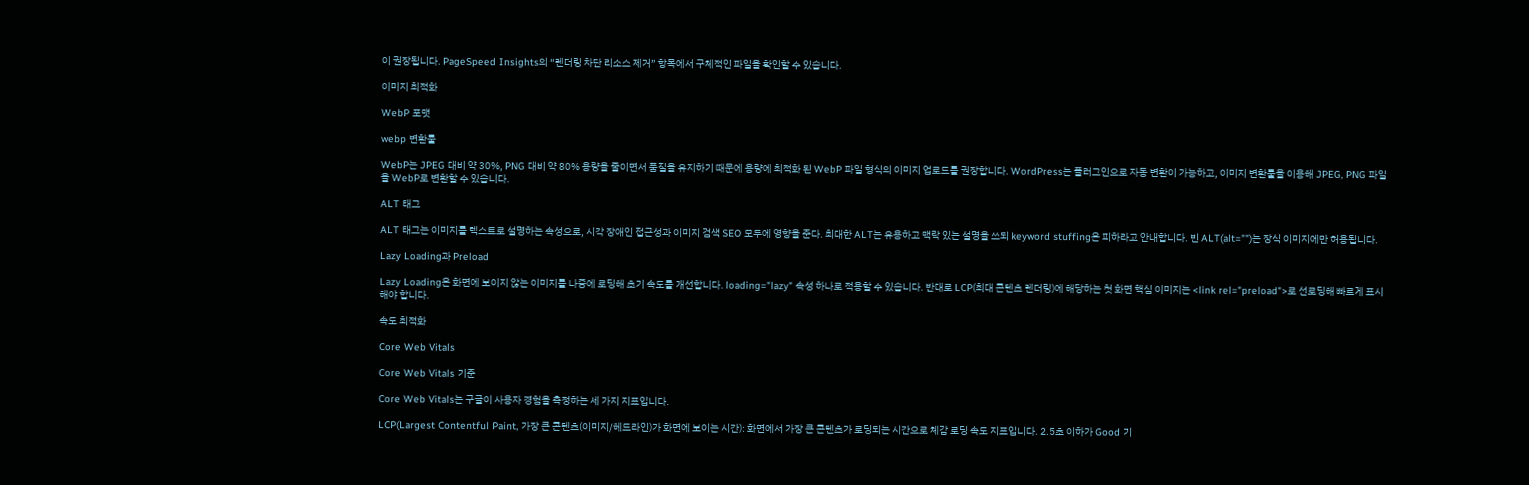이 권장됩니다. PageSpeed Insights의 “렌더링 차단 리소스 제거” 항목에서 구체적인 파일을 확인할 수 있습니다.

이미지 최적화

WebP 포맷

webp 변환툴

WebP는 JPEG 대비 약 30%, PNG 대비 약 80% 용량을 줄이면서 품질을 유지하기 때문에 용량에 최적화 된 WebP 파일 형식의 이미지 업로드를 권장합니다. WordPress는 플러그인으로 자동 변환이 가능하고, 이미지 변환툴을 이용해 JPEG, PNG 파일을 WebP로 변환할 수 있습니다.

ALT 태그

ALT 태그는 이미지를 텍스트로 설명하는 속성으로, 시각 장애인 접근성과 이미지 검색 SEO 모두에 영향을 준다. 최대한 ALT는 유용하고 맥락 있는 설명을 쓰되 keyword stuffing은 피하라고 안내합니다. 빈 ALT(alt="")는 장식 이미지에만 허용됩니다.

Lazy Loading과 Preload

Lazy Loading은 화면에 보이지 않는 이미지를 나중에 로딩해 초기 속도를 개선합니다. loading="lazy" 속성 하나로 적용할 수 있습니다. 반대로 LCP(최대 콘텐츠 렌더링)에 해당하는 첫 화면 핵심 이미지는 <link rel="preload">로 선로딩해 빠르게 표시해야 합니다.

속도 최적화

Core Web Vitals

Core Web Vitals 기준

Core Web Vitals는 구글이 사용자 경험을 측정하는 세 가지 지표입니다.

LCP(Largest Contentful Paint, 가장 큰 콘텐츠(이미지/헤드라인)가 화면에 보이는 시간): 화면에서 가장 큰 콘텐츠가 로딩되는 시간으로 체감 로딩 속도 지표입니다. 2.5초 이하가 Good 기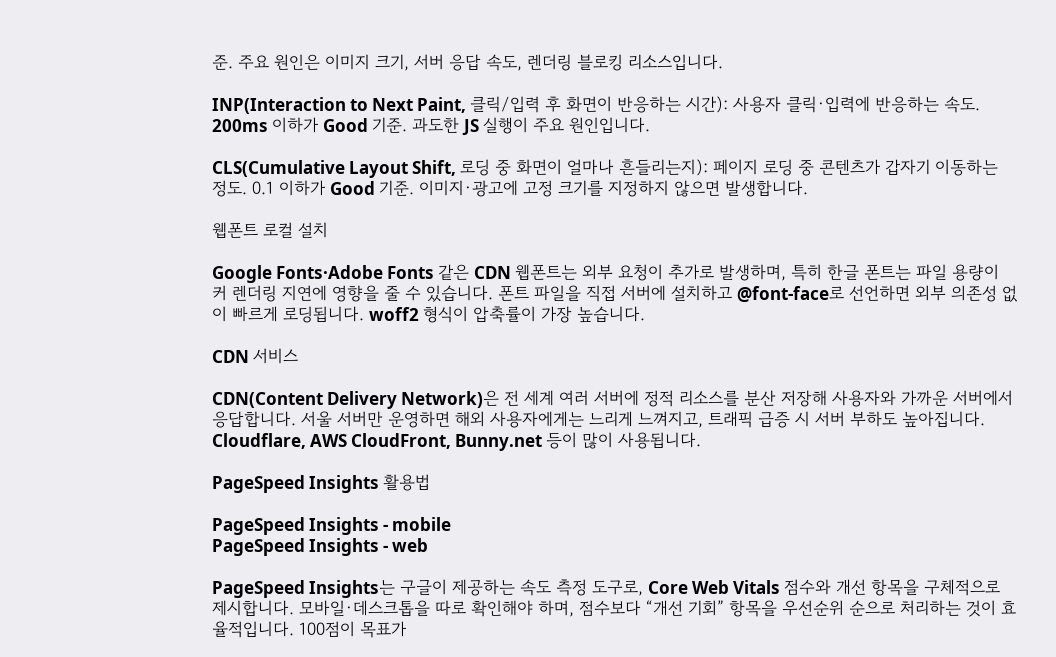준. 주요 원인은 이미지 크기, 서버 응답 속도, 렌더링 블로킹 리소스입니다.

INP(Interaction to Next Paint, 클릭/입력 후 화면이 반응하는 시간): 사용자 클릭·입력에 반응하는 속도. 200ms 이하가 Good 기준. 과도한 JS 실행이 주요 원인입니다.

CLS(Cumulative Layout Shift, 로딩 중 화면이 얼마나 흔들리는지): 페이지 로딩 중 콘텐츠가 갑자기 이동하는 정도. 0.1 이하가 Good 기준. 이미지·광고에 고정 크기를 지정하지 않으면 발생합니다.

웹폰트 로컬 설치

Google Fonts·Adobe Fonts 같은 CDN 웹폰트는 외부 요청이 추가로 발생하며, 특히 한글 폰트는 파일 용량이 커 렌더링 지연에 영향을 줄 수 있습니다. 폰트 파일을 직접 서버에 설치하고 @font-face로 선언하면 외부 의존성 없이 빠르게 로딩됩니다. woff2 형식이 압축률이 가장 높습니다.

CDN 서비스

CDN(Content Delivery Network)은 전 세계 여러 서버에 정적 리소스를 분산 저장해 사용자와 가까운 서버에서 응답합니다. 서울 서버만 운영하면 해외 사용자에게는 느리게 느껴지고, 트래픽 급증 시 서버 부하도 높아집니다. Cloudflare, AWS CloudFront, Bunny.net 등이 많이 사용됩니다.

PageSpeed Insights 활용법

PageSpeed Insights - mobile
PageSpeed Insights - web

PageSpeed Insights는 구글이 제공하는 속도 측정 도구로, Core Web Vitals 점수와 개선 항목을 구체적으로 제시합니다. 모바일·데스크톱을 따로 확인해야 하며, 점수보다 “개선 기회” 항목을 우선순위 순으로 처리하는 것이 효율적입니다. 100점이 목표가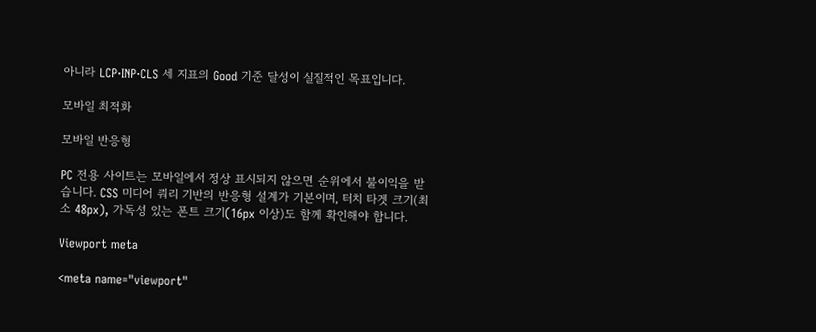아니라 LCP·INP·CLS 세 지표의 Good 기준 달성이 실질적인 목표입니다.

모바일 최적화

모바일 반응형

PC 전용 사이트는 모바일에서 정상 표시되지 않으면 순위에서 불이익을 받습니다. CSS 미디어 쿼리 기반의 반응형 설계가 기본이며, 터치 타겟 크기(최소 48px), 가독성 있는 폰트 크기(16px 이상)도 함께 확인해야 합니다.

Viewport meta

<meta name="viewport"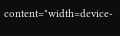content="width=device-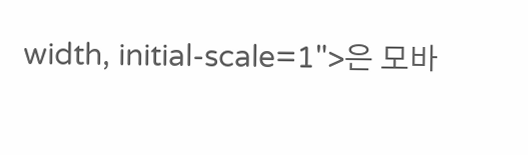width, initial-scale=1">은 모바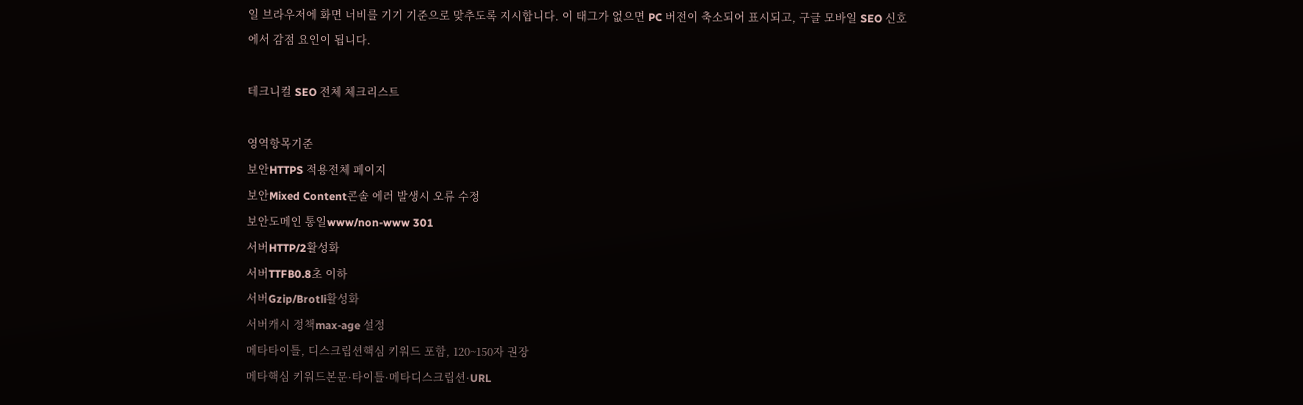일 브라우저에 화면 너비를 기기 기준으로 맞추도록 지시합니다. 이 태그가 없으면 PC 버전이 축소되어 표시되고, 구글 모바일 SEO 신호에서 감점 요인이 됩니다.

테크니컬 SEO 전체 체크리스트

영역항목기준
보안HTTPS 적용전체 페이지
보안Mixed Content콘솔 에러 발생시 오류 수정
보안도메인 통일www/non-www 301
서버HTTP/2활성화
서버TTFB0.8초 이하
서버Gzip/Brotli활성화
서버캐시 정책max-age 설정
메타타이틀, 디스크립션핵심 키워드 포함, 120~150자 권장
메타핵심 키워드본문·타이틀·메타디스크립션·URL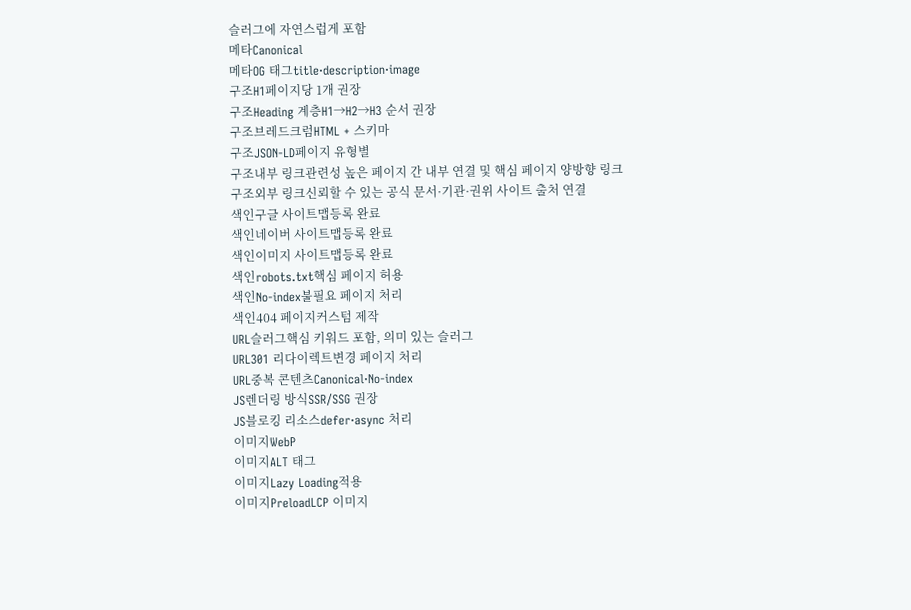슬러그에 자연스럽게 포함
메타Canonical
메타OG 태그title·description·image
구조H1페이지당 1개 권장
구조Heading 계층H1→H2→H3 순서 권장
구조브레드크럼HTML + 스키마
구조JSON-LD페이지 유형별
구조내부 링크관련성 높은 페이지 간 내부 연결 및 핵심 페이지 양방향 링크
구조외부 링크신뢰할 수 있는 공식 문서·기관·권위 사이트 출처 연결
색인구글 사이트맵등록 완료
색인네이버 사이트맵등록 완료
색인이미지 사이트맵등록 완료
색인robots.txt핵심 페이지 허용
색인No-index불필요 페이지 처리
색인404 페이지커스텀 제작
URL슬러그핵심 키워드 포함, 의미 있는 슬러그
URL301 리다이렉트변경 페이지 처리
URL중복 콘텐츠Canonical·No-index
JS렌더링 방식SSR/SSG 권장
JS블로킹 리소스defer·async 처리
이미지WebP
이미지ALT 태그
이미지Lazy Loading적용
이미지PreloadLCP 이미지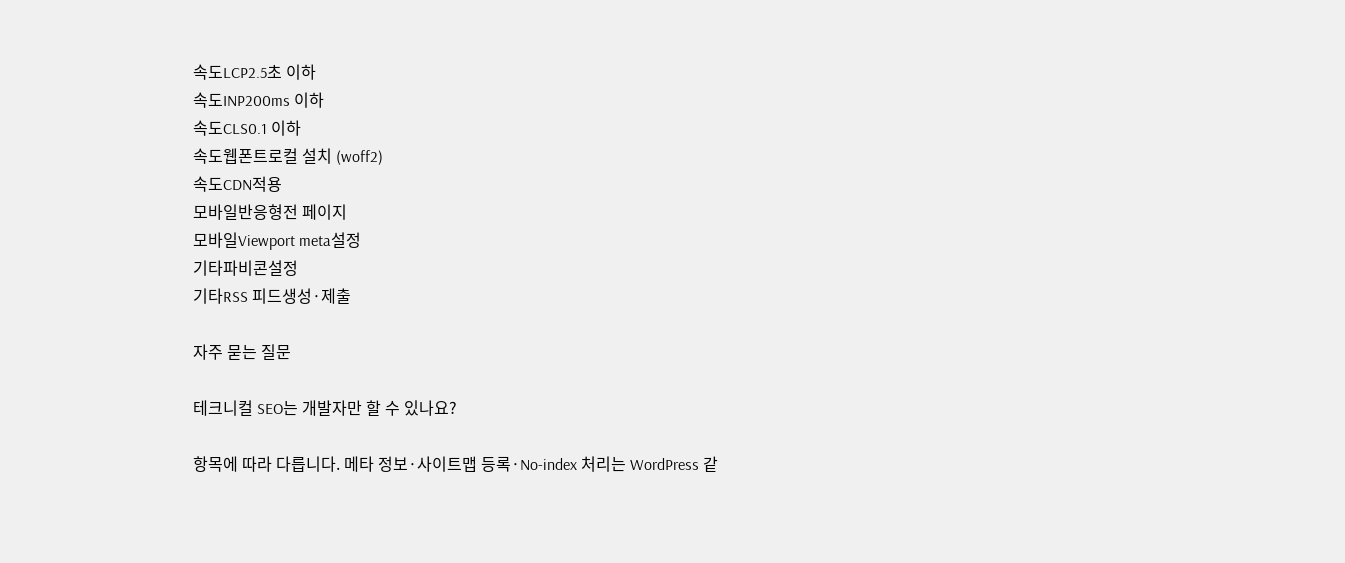속도LCP2.5초 이하
속도INP200ms 이하
속도CLS0.1 이하
속도웹폰트로컬 설치 (woff2)
속도CDN적용
모바일반응형전 페이지
모바일Viewport meta설정
기타파비콘설정
기타RSS 피드생성·제출

자주 묻는 질문

테크니컬 SEO는 개발자만 할 수 있나요?

항목에 따라 다릅니다. 메타 정보·사이트맵 등록·No-index 처리는 WordPress 같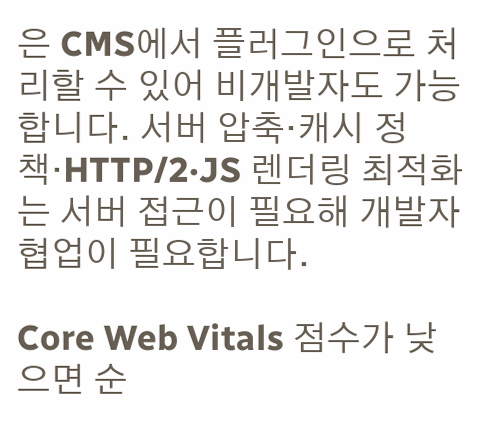은 CMS에서 플러그인으로 처리할 수 있어 비개발자도 가능합니다. 서버 압축·캐시 정책·HTTP/2·JS 렌더링 최적화는 서버 접근이 필요해 개발자 협업이 필요합니다.

Core Web Vitals 점수가 낮으면 순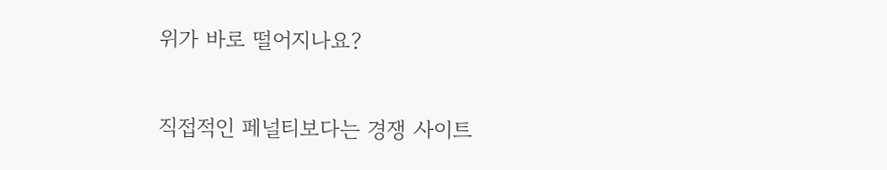위가 바로 떨어지나요?

직접적인 페널티보다는 경쟁 사이트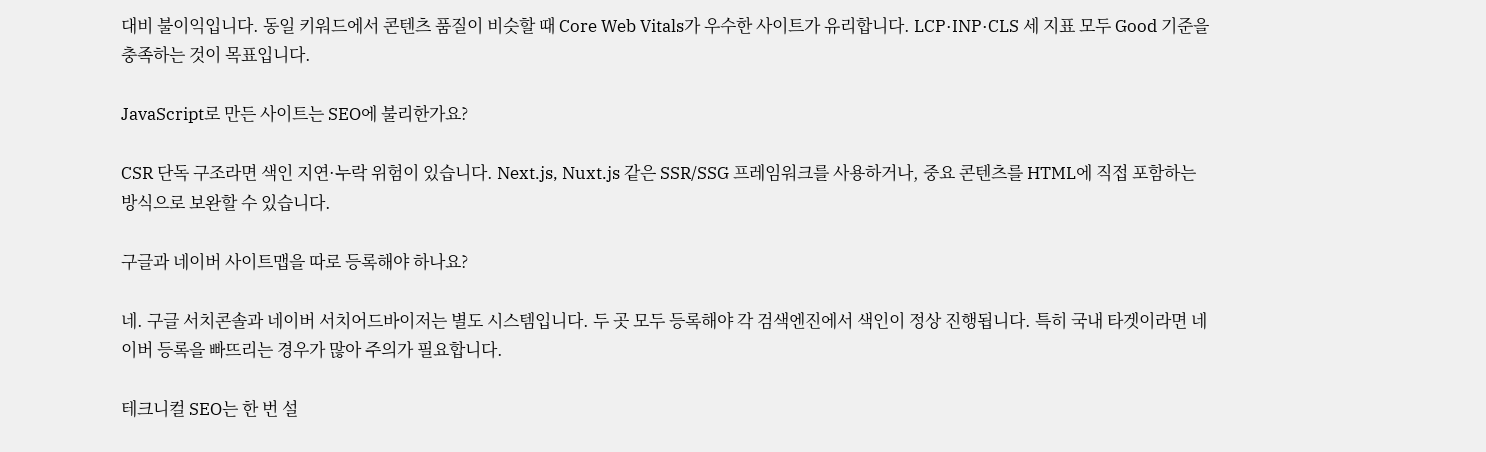대비 불이익입니다. 동일 키워드에서 콘텐츠 품질이 비슷할 때 Core Web Vitals가 우수한 사이트가 유리합니다. LCP·INP·CLS 세 지표 모두 Good 기준을 충족하는 것이 목표입니다.

JavaScript로 만든 사이트는 SEO에 불리한가요?

CSR 단독 구조라면 색인 지연·누락 위험이 있습니다. Next.js, Nuxt.js 같은 SSR/SSG 프레임워크를 사용하거나, 중요 콘텐츠를 HTML에 직접 포함하는 방식으로 보완할 수 있습니다.

구글과 네이버 사이트맵을 따로 등록해야 하나요?

네. 구글 서치콘솔과 네이버 서치어드바이저는 별도 시스템입니다. 두 곳 모두 등록해야 각 검색엔진에서 색인이 정상 진행됩니다. 특히 국내 타겟이라면 네이버 등록을 빠뜨리는 경우가 많아 주의가 필요합니다.

테크니컬 SEO는 한 번 설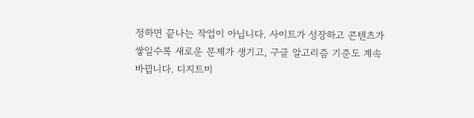정하면 끝나는 작업이 아닙니다. 사이트가 성장하고 콘텐츠가 쌓일수록 새로운 문제가 생기고, 구글 알고리즘 기준도 계속 바뀝니다. 디지트미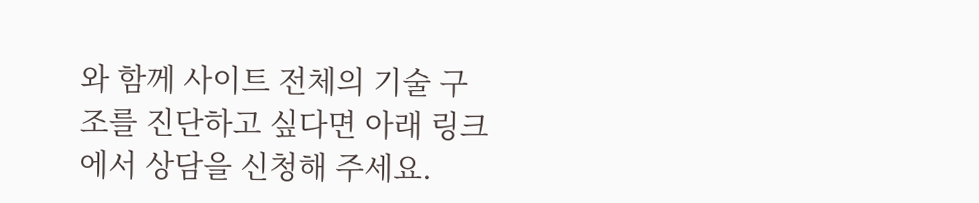와 함께 사이트 전체의 기술 구조를 진단하고 싶다면 아래 링크에서 상담을 신청해 주세요.